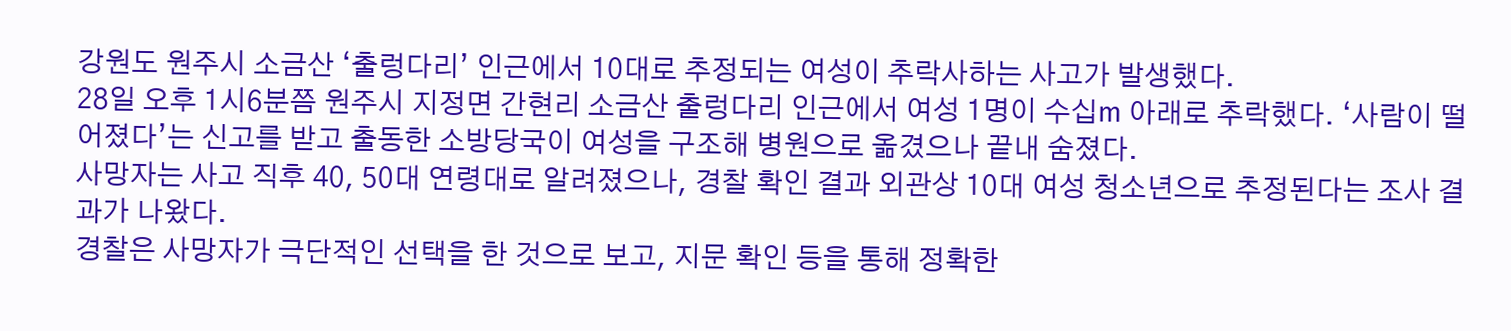강원도 원주시 소금산 ‘출렁다리’ 인근에서 10대로 추정되는 여성이 추락사하는 사고가 발생했다.
28일 오후 1시6분쯤 원주시 지정면 간현리 소금산 출렁다리 인근에서 여성 1명이 수십m 아래로 추락했다. ‘사람이 떨어졌다’는 신고를 받고 출동한 소방당국이 여성을 구조해 병원으로 옮겼으나 끝내 숨졌다.
사망자는 사고 직후 40, 50대 연령대로 알려졌으나, 경찰 확인 결과 외관상 10대 여성 청소년으로 추정된다는 조사 결과가 나왔다.
경찰은 사망자가 극단적인 선택을 한 것으로 보고, 지문 확인 등을 통해 정확한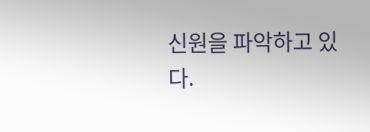신원을 파악하고 있다.